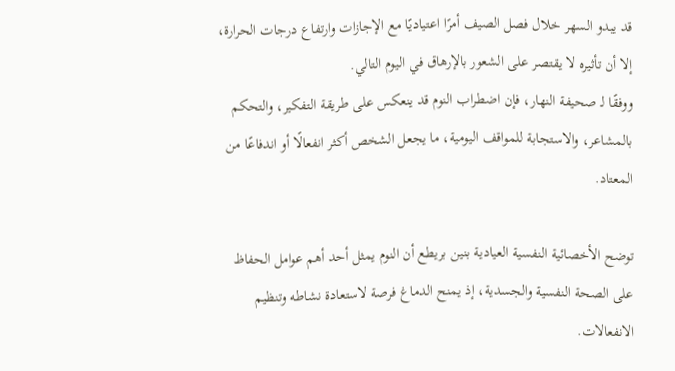قد يبدو السهر خلال فصل الصيف أمرًا اعتياديًا مع الإجازات وارتفاع درجات الحرارة، إلا أن تأثيره لا يقتصر على الشعور بالإرهاق في اليوم التالي.
ووفقًا لـ صحيفة النهار، فإن اضطراب النوم قد ينعكس على طريقة التفكير، والتحكم بالمشاعر، والاستجابة للمواقف اليومية، ما يجعل الشخص أكثر انفعالًا أو اندفاعًا من المعتاد.

توضح الأخصائية النفسية العيادية بنين بريطع أن النوم يمثل أحد أهم عوامل الحفاظ على الصحة النفسية والجسدية، إذ يمنح الدماغ فرصة لاستعادة نشاطه وتنظيم الانفعالات.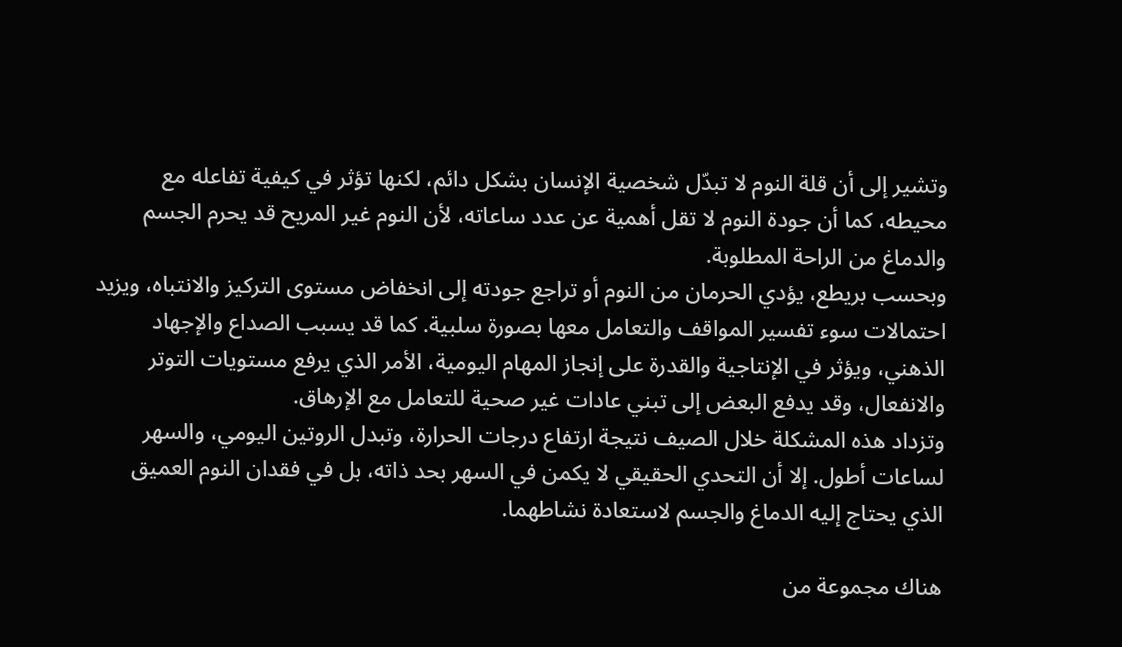وتشير إلى أن قلة النوم لا تبدّل شخصية الإنسان بشكل دائم، لكنها تؤثر في كيفية تفاعله مع محيطه، كما أن جودة النوم لا تقل أهمية عن عدد ساعاته، لأن النوم غير المريح قد يحرم الجسم والدماغ من الراحة المطلوبة.
وبحسب بريطع، يؤدي الحرمان من النوم أو تراجع جودته إلى انخفاض مستوى التركيز والانتباه، ويزيد احتمالات سوء تفسير المواقف والتعامل معها بصورة سلبية. كما قد يسبب الصداع والإجهاد الذهني، ويؤثر في الإنتاجية والقدرة على إنجاز المهام اليومية، الأمر الذي يرفع مستويات التوتر والانفعال، وقد يدفع البعض إلى تبني عادات غير صحية للتعامل مع الإرهاق.
وتزداد هذه المشكلة خلال الصيف نتيجة ارتفاع درجات الحرارة، وتبدل الروتين اليومي، والسهر لساعات أطول. إلا أن التحدي الحقيقي لا يكمن في السهر بحد ذاته، بل في فقدان النوم العميق الذي يحتاج إليه الدماغ والجسم لاستعادة نشاطهما.

هناك مجموعة من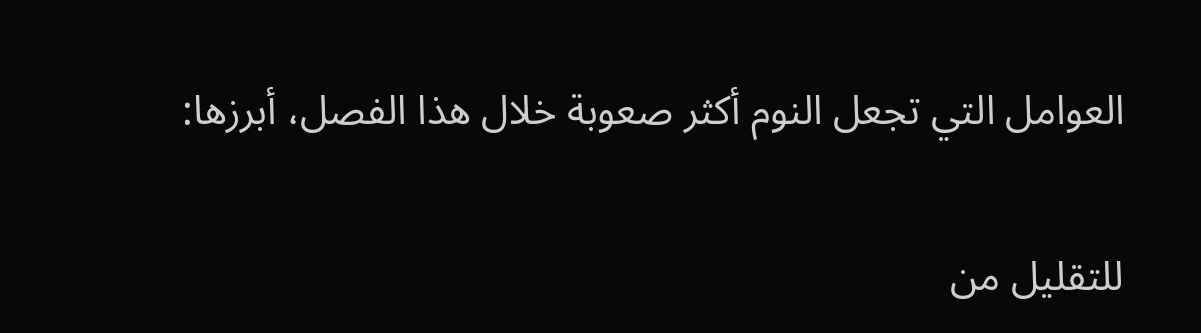العوامل التي تجعل النوم أكثر صعوبة خلال هذا الفصل، أبرزها:

للتقليل من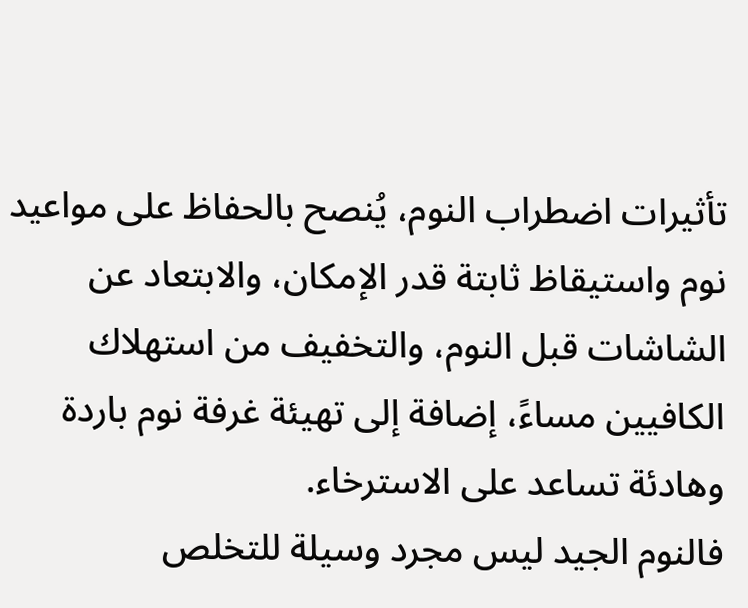تأثيرات اضطراب النوم، يُنصح بالحفاظ على مواعيد نوم واستيقاظ ثابتة قدر الإمكان، والابتعاد عن الشاشات قبل النوم، والتخفيف من استهلاك الكافيين مساءً، إضافة إلى تهيئة غرفة نوم باردة وهادئة تساعد على الاسترخاء.
فالنوم الجيد ليس مجرد وسيلة للتخلص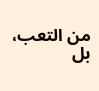من التعب، بل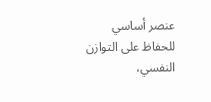عنصر أساسي للحفاظ على التوازن النفسي،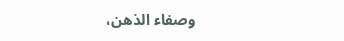وصفاء الذهن،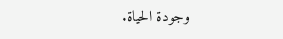وجودة الحياة.